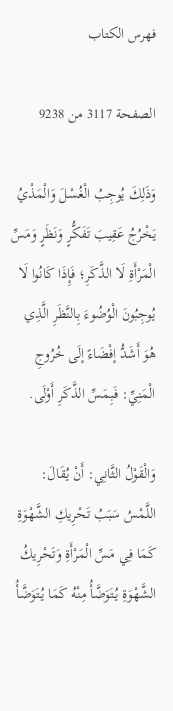فهرس الكتاب

الصفحة 3117 من 9238

وَذَلِكَ يُوجِبُ الْغُسْلَ وَالْمَذْيُ يَخْرُجُ عَقِيبَ تَفَكُّرٍ وَنَظَرٍ وَمَسِّ الْمَرْأَةِ لَا الذَّكَرِ؛ فَإِذَا كَانُوا لَا يُوجِبُونَ الْوُضُوءَ بِالنَّظَرِ الَّذِي هُوَ أَشَدُّ إفْضَاءً إلَى خُرُوجِ الْمَنِيِّ: فَبِمَسِّ الذَّكَرِ أَوْلَى.

وَالْقَوْلُ الثَّانِي: أَنْ يُقَالَ: اللَّمْسُ سَبَبُ تَحْرِيكِ الشَّهْوَةِ كَمَا فِي مَسِّ الْمَرْأَةِ وَتَحْرِيكُ الشَّهْوَةِ يُتَوَضَّأُ مِنْهُ كَمَا يُتَوَضَّأُ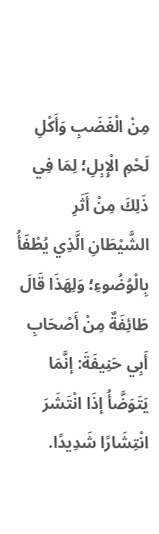مِنْ الْغَضَبِ وَأَكْلِ لَحْمِ الْإِبِلِ؛ لِمَا فِي ذَلِكَ مِنْ أَثَرِ الشَّيْطَانِ الَّذِي يُطْفَأُ بِالْوُضُوءِ؛ وَلِهَذَا قَالَ طَائِفَةٌ مِنْ أَصْحَابِ أَبِي حَنِيفَةَ: إنَّمَا يَتَوَضَّأُ إذَا انْتَشَرَ انْتِشَارًا شَدِيدًا.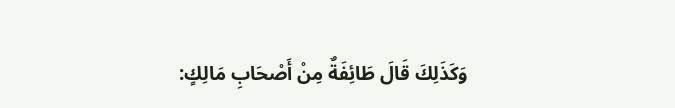وَكَذَلِكَ قَالَ طَائِفَةٌ مِنْ أَصْحَابِ مَالِكٍ: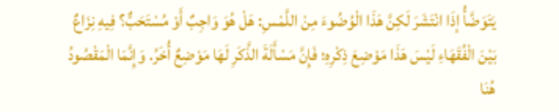يَتَوَضَّأُ إذَا انْتَشَرَ لَكِنَّ هَذَا الْوُضُوءَ مِنْ اللَّمْسِ: هَلْ هُوَ وَاجِبٌ أَوْ مُسْتَحَبٌّ؟ فِيهِ نِزَاعٌ بَيْنَ الْفُقَهَاءِ لَيْسَ هَذَا مَوْضِعَ ذِكْرِهِ؛ فَإِنَّ مَسْأَلَةَ الذَّكَرِ لَهَا مَوْضِعٌ أُخَرُ. وَإِنَّمَا الْمَقْصُودُ هُنَا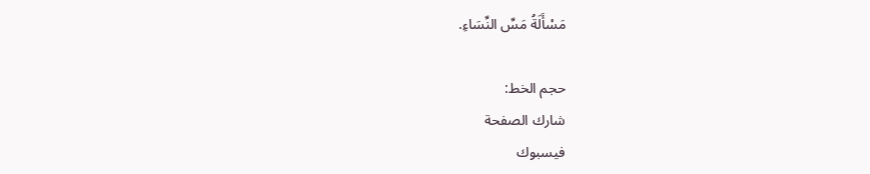مَسْأَلَةُ مَسِّ النِّسَاءِ.

حجم الخط:
شارك الصفحة
فيسبوك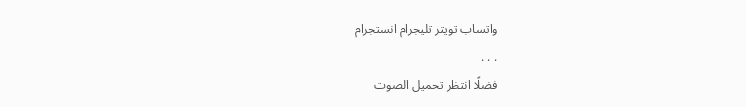واتساب تويتر تليجرام انستجرام
. . .
فضلًا انتظر تحميل الصوت